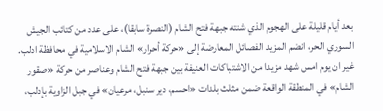بعد أيام قليلة على الهجوم الذي شنته جبهة فتح الشام (النصرة سابقا)، على عدد من كتائب الجيش السوري الحر، انضم المزيد الفصائل المعارضة إلى «حركة أحرار» الشام الاسلامية في محافظة ادلب. غير ان يوم امس شهد مزيدا من الاشتباكات العنيفة بين جبهة فتح الشام وعناصر من حركة «صقور الشام» في المنطقة الواقعة ضمن مثلث بلدات «احسم، دير سنبل، مرعيان» في جبل الزاوية بإدلب،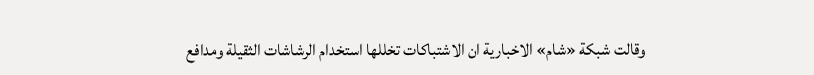وقالت شبكة «شام» الاخبارية ان الاشتباكات تخللها استخدام الرشاشات الثقيلة ومدافع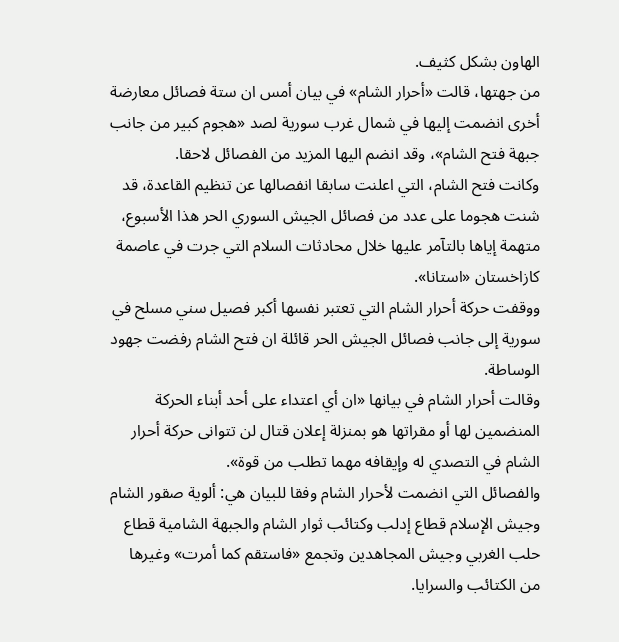الهاون بشكل كثيف.
من جهتها، قالت «أحرار الشام» في بيان أمس ان ستة فصائل معارضة أخرى انضمت إليها في شمال غرب سورية لصد «هجوم كبير من جانب جبهة فتح الشام»، وقد انضم اليها المزيد من الفصائل لاحقا.
وكانت فتح الشام، التي اعلنت سابقا انفصالها عن تنظيم القاعدة، قد شنت هجوما على عدد من فصائل الجيش السوري الحر هذا الأسبوع، متهمة إياها بالتآمر عليها خلال محادثات السلام التي جرت في عاصمة كازاخستان «استانا».
ووقفت حركة أحرار الشام التي تعتبر نفسها أكبر فصيل سني مسلح في سورية إلى جانب فصائل الجيش الحر قائلة ان فتح الشام رفضت جهود الوساطة.
وقالت أحرار الشام في بيانها «ان أي اعتداء على أحد أبناء الحركة المنضمين لها أو مقراتها هو بمنزلة إعلان قتال لن تتوانى حركة أحرار الشام في التصدي له وإيقافه مهما تطلب من قوة».
والفصائل التي انضمت لأحرار الشام وفقا للبيان هي: ألوية صقور الشام وجيش الإسلام قطاع إدلب وكتائب ثوار الشام والجبهة الشامية قطاع حلب الغربي وجيش المجاهدين وتجمع «فاستقم كما أمرت» وغيرها من الكتائب والسرايا.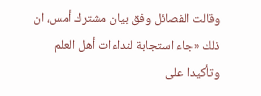وقالت الفصائل وفق بيان مشترك أمس، ان ذلك «جاء استجابة لنداءات أهل العلم وتأكيدا على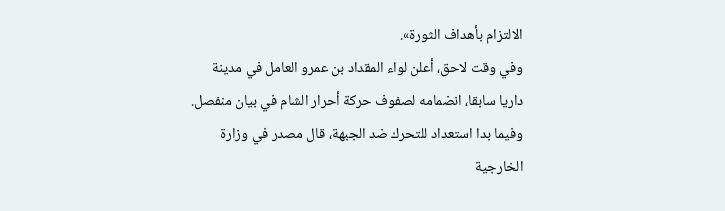الالتزام بأهداف الثورة».
وفي وقت لاحق، أعلن لواء المقداد بن عمرو العامل في مدينة داريا سابقا، انضمامه لصفوف حركة أحرار الشام في بيان منفصل.
وفيما بدا استعداد للتحرك ضد الجبهة، قال مصدر في وزارة الخارجية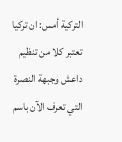التركية أمس: ان تركيا تعتبر كلا من تنظيم داعش وجبهة النصرة التي تعرف الآن باسم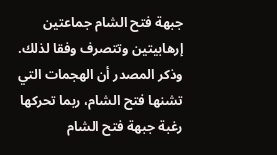جبهة فتح الشام جماعتين إرهابيتين وتتصرف وفقا لذلك. وذكر المصدر أن الهجمات التي تشنها فتح الشام، ربما تحركها رغبة جبهة فتح الشام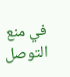في منع التوصل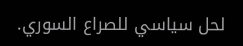لحل سياسي للصراع السوري.